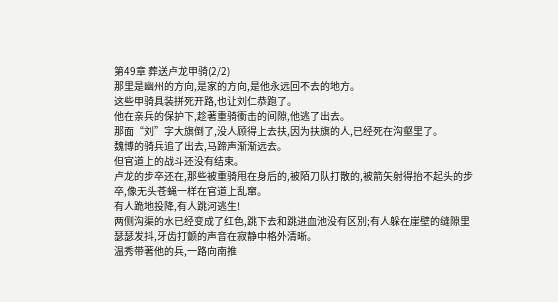第49章 葬送卢龙甲骑(2/2)
那里是幽州的方向,是家的方向,是他永远回不去的地方。
这些甲骑具装拼死开路,也让刘仁恭跑了。
他在亲兵的保护下,趁著重骑衝击的间隙,他逃了出去。
那面“刘”字大旗倒了,没人顾得上去扶,因为扶旗的人,已经死在沟壑里了。
魏博的骑兵追了出去,马蹄声渐渐远去。
但官道上的战斗还没有结束。
卢龙的步卒还在,那些被重骑甩在身后的,被陌刀队打散的,被箭矢射得抬不起头的步卒,像无头苍蝇一样在官道上乱窜。
有人跪地投降,有人跳河逃生!
两侧沟渠的水已经变成了红色,跳下去和跳进血池没有区別;有人躲在崖壁的缝隙里瑟瑟发抖,牙齿打颤的声音在寂静中格外清晰。
温秀带著他的兵,一路向南推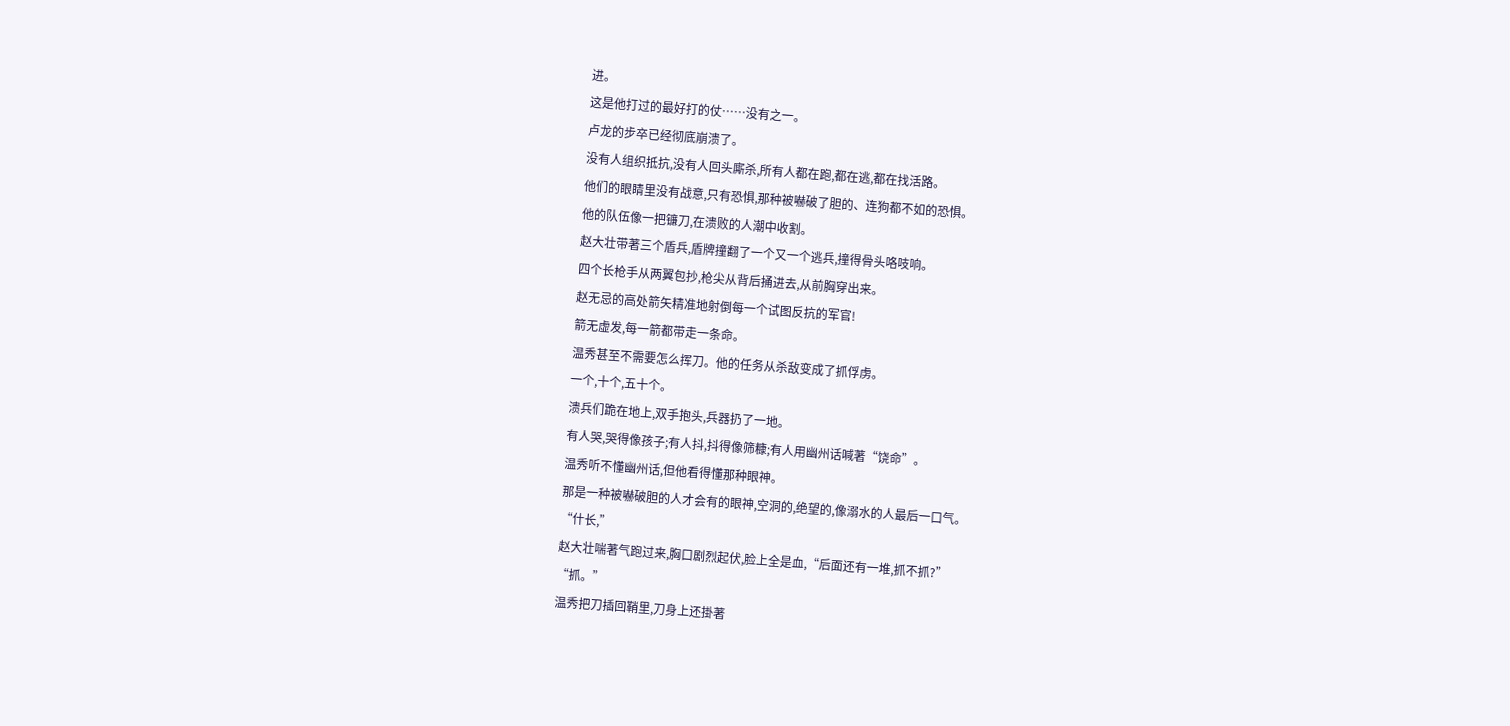进。
这是他打过的最好打的仗……没有之一。
卢龙的步卒已经彻底崩溃了。
没有人组织抵抗,没有人回头廝杀,所有人都在跑,都在逃,都在找活路。
他们的眼睛里没有战意,只有恐惧,那种被嚇破了胆的、连狗都不如的恐惧。
他的队伍像一把镰刀,在溃败的人潮中收割。
赵大壮带著三个盾兵,盾牌撞翻了一个又一个逃兵,撞得骨头咯吱响。
四个长枪手从两翼包抄,枪尖从背后捅进去,从前胸穿出来。
赵无忌的高处箭矢精准地射倒每一个试图反抗的军官!
箭无虚发,每一箭都带走一条命。
温秀甚至不需要怎么挥刀。他的任务从杀敌变成了抓俘虏。
一个,十个,五十个。
溃兵们跪在地上,双手抱头,兵器扔了一地。
有人哭,哭得像孩子;有人抖,抖得像筛糠;有人用幽州话喊著“饶命”。
温秀听不懂幽州话,但他看得懂那种眼神。
那是一种被嚇破胆的人才会有的眼神,空洞的,绝望的,像溺水的人最后一口气。
“什长,”
赵大壮喘著气跑过来,胸口剧烈起伏,脸上全是血,“后面还有一堆,抓不抓?”
“抓。”
温秀把刀插回鞘里,刀身上还掛著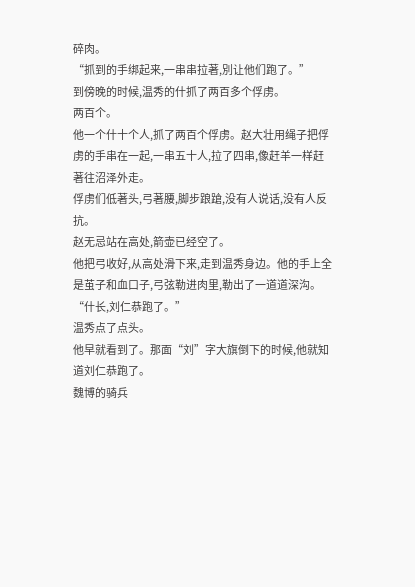碎肉。
“抓到的手绑起来,一串串拉著,別让他们跑了。”
到傍晚的时候,温秀的什抓了两百多个俘虏。
两百个。
他一个什十个人,抓了两百个俘虏。赵大壮用绳子把俘虏的手串在一起,一串五十人,拉了四串,像赶羊一样赶著往沼泽外走。
俘虏们低著头,弓著腰,脚步踉蹌,没有人说话,没有人反抗。
赵无忌站在高处,箭壶已经空了。
他把弓收好,从高处滑下来,走到温秀身边。他的手上全是茧子和血口子,弓弦勒进肉里,勒出了一道道深沟。
“什长,刘仁恭跑了。”
温秀点了点头。
他早就看到了。那面“刘”字大旗倒下的时候,他就知道刘仁恭跑了。
魏博的骑兵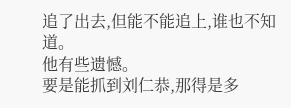追了出去,但能不能追上,谁也不知道。
他有些遗憾。
要是能抓到刘仁恭,那得是多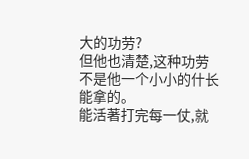大的功劳?
但他也清楚,这种功劳不是他一个小小的什长能拿的。
能活著打完每一仗,就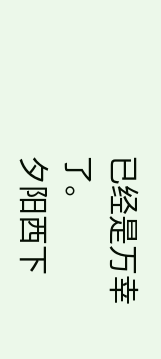已经是万幸了。
夕阳西下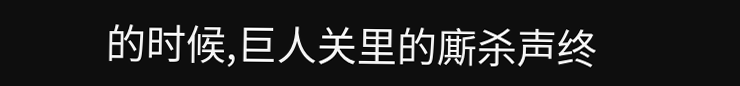的时候,巨人关里的廝杀声终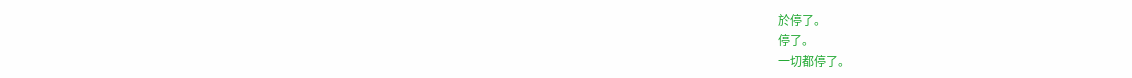於停了。
停了。
一切都停了。